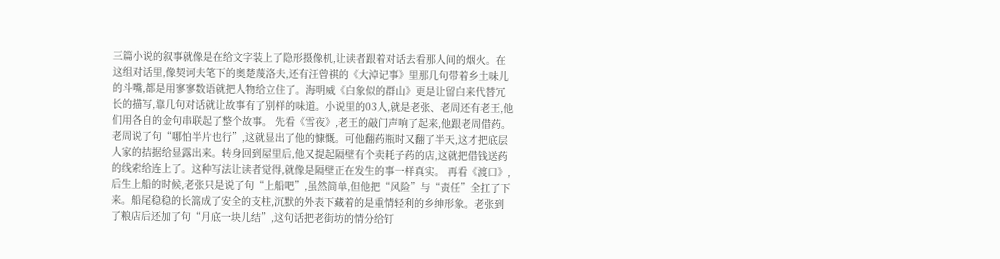三篇小说的叙事就像是在给文字装上了隐形摄像机,让读者跟着对话去看那人间的烟火。在这组对话里,像契诃夫笔下的奥楚蔑洛夫,还有汪曾祺的《大淖记事》里那几句带着乡土味儿的斗嘴,都是用寥寥数语就把人物给立住了。海明威《白象似的群山》更是让留白来代替冗长的描写,靠几句对话就让故事有了别样的味道。小说里的03人,就是老张、老周还有老王,他们用各自的金句串联起了整个故事。 先看《雪夜》,老王的敲门声响了起来,他跟老周借药。老周说了句“哪怕半片也行”,这就显出了他的慷慨。可他翻药瓶时又翻了半天,这才把底层人家的拮据给显露出来。转身回到屋里后,他又提起隔壁有个卖耗子药的店,这就把借钱送药的线索给连上了。这种写法让读者觉得,就像是隔壁正在发生的事一样真实。 再看《渡口》,后生上船的时候,老张只是说了句“上船吧”,虽然简单,但他把“风险”与“责任”全扛了下来。船尾稳稳的长篙成了安全的支柱,沉默的外表下藏着的是重情轻利的乡绅形象。老张到了粮店后还加了句“月底一块儿结”,这句话把老街坊的情分给钉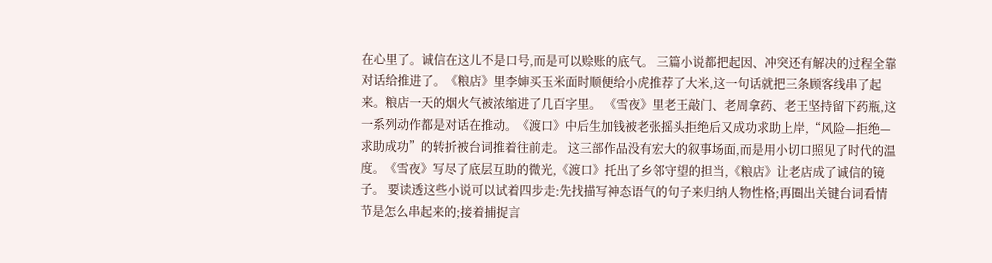在心里了。诚信在这儿不是口号,而是可以赊账的底气。 三篇小说都把起因、冲突还有解决的过程全靠对话给推进了。《粮店》里李婶买玉米面时顺便给小虎推荐了大米,这一句话就把三条顾客线串了起来。粮店一天的烟火气被浓缩进了几百字里。 《雪夜》里老王敲门、老周拿药、老王坚持留下药瓶,这一系列动作都是对话在推动。《渡口》中后生加钱被老张摇头拒绝后又成功求助上岸,“风险—拒绝—求助成功”的转折被台词推着往前走。 这三部作品没有宏大的叙事场面,而是用小切口照见了时代的温度。《雪夜》写尽了底层互助的微光,《渡口》托出了乡邻守望的担当,《粮店》让老店成了诚信的镜子。 要读透这些小说可以试着四步走:先找描写神态语气的句子来归纳人物性格;再圈出关键台词看情节是怎么串起来的;接着捕捉言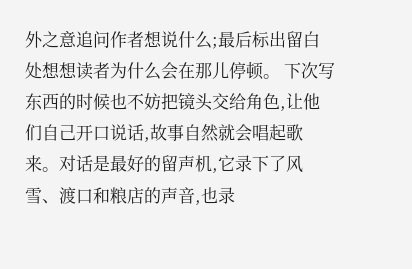外之意追问作者想说什么;最后标出留白处想想读者为什么会在那儿停顿。 下次写东西的时候也不妨把镜头交给角色,让他们自己开口说话,故事自然就会唱起歌来。对话是最好的留声机,它录下了风雪、渡口和粮店的声音,也录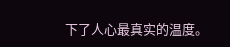下了人心最真实的温度。